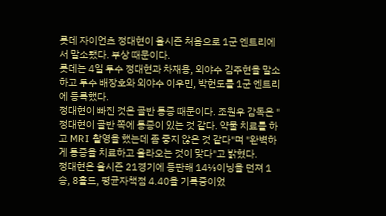롯데 자이언츠 정대현이 올시즌 처음으로 1군 엔트리에서 말소됐다. 부상 때문이다.
롯데는 4일 투수 정대현과 차재용, 외야수 김주현을 말소하고 투수 배장호와 외야수 이우민, 박헌도를 1군 엔트리에 등록했다.
정대현이 빠진 것은 골반 통증 때문이다. 조원우 감독은 "정대현이 골반 쪽에 통증이 있는 것 같다. 약물 치료를 하고 MRI 촬영을 했는데 좀 좋지 않은 것 같다"며 "완벽하게 통증을 치료하고 올라오는 것이 맞다"고 밝혔다.
정대현은 올시즌 21경기에 등판해 14⅓이닝을 던져 1승, 8홀드, 평균자책점 4.40을 기록중이었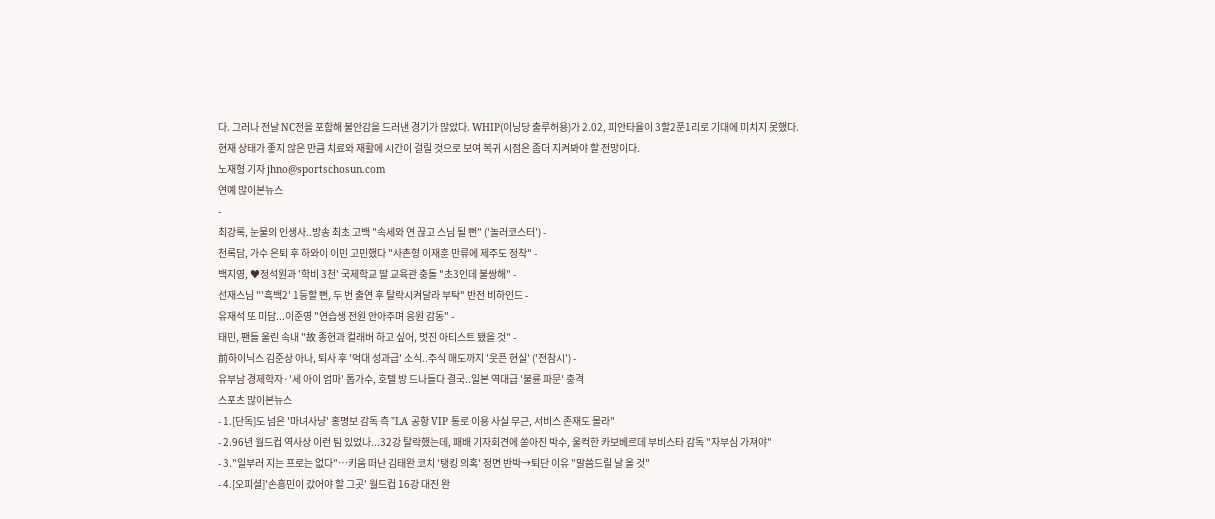다. 그러나 전날 NC전을 포함해 불안감을 드러낸 경기가 많았다. WHIP(이닝당 출루허용)가 2.02, 피안타율이 3할2푼1리로 기대에 미치지 못했다.
현재 상태가 좋지 않은 만큼 치료와 재활에 시간이 걸릴 것으로 보여 복귀 시점은 좀더 지켜봐야 할 전망이다.
노재형 기자 jhno@sportschosun.com
연예 많이본뉴스
-
최강록, 눈물의 인생사..방송 최초 고백 "속세와 연 끊고 스님 될 뻔" ('놀러코스터') -
천록담, 가수 은퇴 후 하와이 이민 고민했다 "사촌형 이재훈 만류에 제주도 정착" -
백지영, ♥정석원과 '학비 3천' 국제학교 딸 교육관 충돌 "초3인데 불쌍해" -
선재스님 "'흑백2' 1등할 뻔, 두 번 출연 후 탈락시켜달라 부탁" 반전 비하인드 -
유재석 또 미담...이준영 "연습생 전원 안아주며 응원 감동" -
태민, 팬들 울린 속내 "故 종현과 컬래버 하고 싶어, 멋진 아티스트 됐을 것" -
前하이닉스 김준상 아나, 퇴사 후 '억대 성과급' 소식..주식 매도까지 '웃픈 현실' ('전참시') -
유부남 경제학자·'세 아이 엄마' 톱가수, 호텔 방 드나들다 결국..일본 역대급 '불륜 파문' 충격
스포츠 많이본뉴스
- 1.[단독]도 넘은 '마녀사냥' 홍명보 감독 측 "LA 공항 VIP 통로 이용 사실 무근, 서비스 존재도 몰라"
- 2.96년 월드컵 역사상 이런 팀 있었나...32강 탈락했는데, 패배 기자회견에 쏟아진 박수, 울컥한 카보베르데 부비스타 감독 "자부심 가져야"
- 3."일부러 지는 프로는 없다"…키움 떠난 김태완 코치 '탱킹 의혹' 정면 반박→퇴단 이유 "말씀드릴 날 올 것"
- 4.[오피셜]'손흥민이 갔어야 할 그곳' 월드컵 16강 대진 완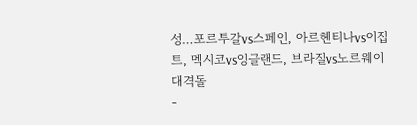성…포르투갈vs스페인, 아르헨티나vs이집트, 멕시코vs잉글랜드, 브라질vs노르웨이 대격돌
-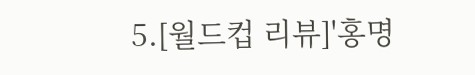5.[월드컵 리뷰]'홍명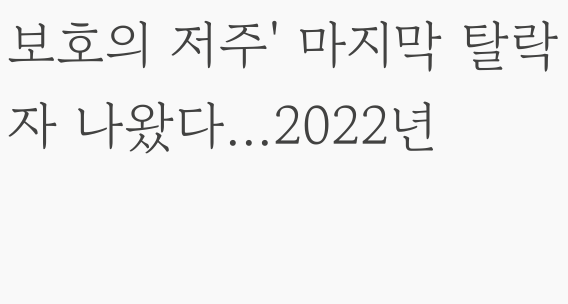보호의 저주' 마지막 탈락자 나왔다...2022년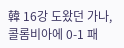韓 16강 도왔던 가나, 콜롬비아에 0-1 패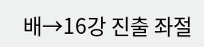배→16강 진출 좌절